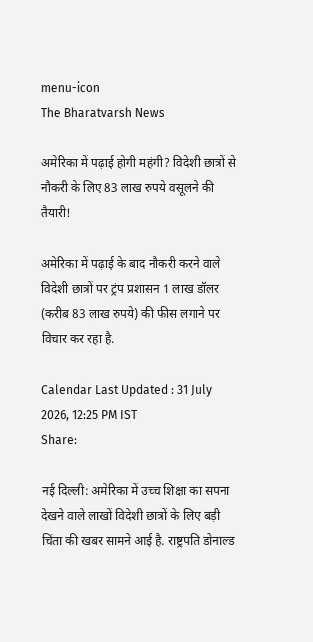menu-icon
The Bharatvarsh News

अमेरिका में पढ़ाई होगी महंगी? विदेशी छात्रों से नौकरी के लिए 83 लाख रुपये वसूलने की तैयारी!

अमेरिका में पढ़ाई के बाद नौकरी करने वाले विदेशी छात्रों पर ट्रंप प्रशासन 1 लाख डॉलर (करीब 83 लाख रुपये) की फीस लगाने पर विचार कर रहा है.

Calendar Last Updated : 31 July 2026, 12:25 PM IST
Share:

नई दिल्ली: अमेरिका में उच्च शिक्षा का सपना देखने वाले लाखों विदेशी छात्रों के लिए बड़ी चिंता की खबर सामने आई है. राष्ट्रपति डोनाल्ड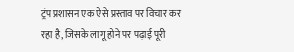ट्रंप प्रशासन एक ऐसे प्रस्ताव पर विचार कर रहा है, जिसके लागू होने पर पढ़ाई पूरी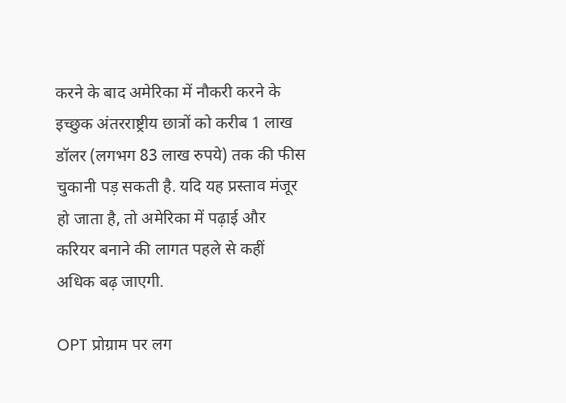करने के बाद अमेरिका में नौकरी करने के इच्छुक अंतरराष्ट्रीय छात्रों को करीब 1 लाख डॉलर (लगभग 83 लाख रुपये) तक की फीस चुकानी पड़ सकती है. यदि यह प्रस्ताव मंजूर हो जाता है, तो अमेरिका में पढ़ाई और करियर बनाने की लागत पहले से कहीं अधिक बढ़ जाएगी.

OPT प्रोग्राम पर लग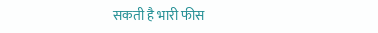सकती है भारी फीस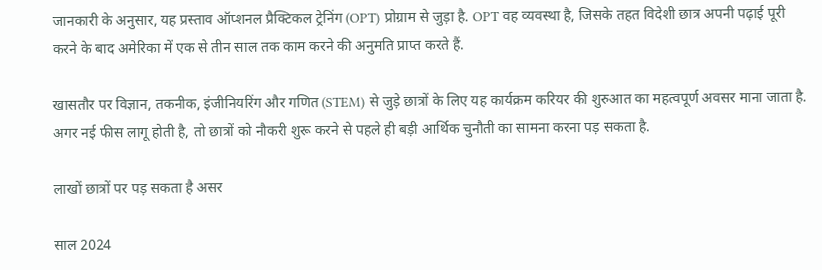जानकारी के अनुसार, यह प्रस्ताव ऑप्शनल प्रैक्टिकल ट्रेनिंग (OPT) प्रोग्राम से जुड़ा है. OPT वह व्यवस्था है, जिसके तहत विदेशी छात्र अपनी पढ़ाई पूरी करने के बाद अमेरिका में एक से तीन साल तक काम करने की अनुमति प्राप्त करते हैं.

खासतौर पर विज्ञान, तकनीक, इंजीनियरिंग और गणित (STEM) से जुड़े छात्रों के लिए यह कार्यक्रम करियर की शुरुआत का महत्वपूर्ण अवसर माना जाता है.  अगर नई फीस लागू होती है, तो छात्रों को नौकरी शुरू करने से पहले ही बड़ी आर्थिक चुनौती का सामना करना पड़ सकता है.

लाखों छात्रों पर पड़ सकता है असर

साल 2024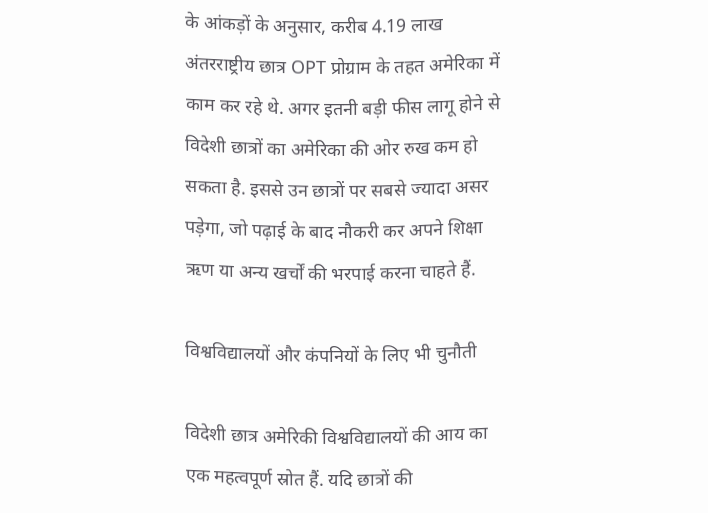के आंकड़ों के अनुसार, करीब 4.19 लाख अंतरराष्ट्रीय छात्र OPT प्रोग्राम के तहत अमेरिका में काम कर रहे थे. अगर इतनी बड़ी फीस लागू होने से विदेशी छात्रों का अमेरिका की ओर रुख कम हो सकता है. इससे उन छात्रों पर सबसे ज्यादा असर पड़ेगा, जो पढ़ाई के बाद नौकरी कर अपने शिक्षा ऋण या अन्य खर्चों की भरपाई करना चाहते हैं.

विश्वविद्यालयों और कंपनियों के लिए भी चुनौती

विदेशी छात्र अमेरिकी विश्वविद्यालयों की आय का एक महत्वपूर्ण स्रोत हैं. यदि छात्रों की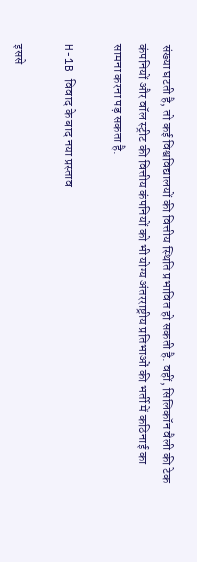संख्या घटती है, तो कई विश्वविद्यालयों की वित्तीय स्थिति प्रभावित हो सकती है. वहीं, सिलिकॉन वैली की टेक कंपनियों और वॉल स्ट्रीट की वित्तीय कंपनियों को भी योग्य अंतरराष्ट्रीय प्रतिभाओं की भर्ती में कठिनाई का सामना करना पड़ सकता है.

H-1B विवाद के बाद नया प्रस्ताव

इससे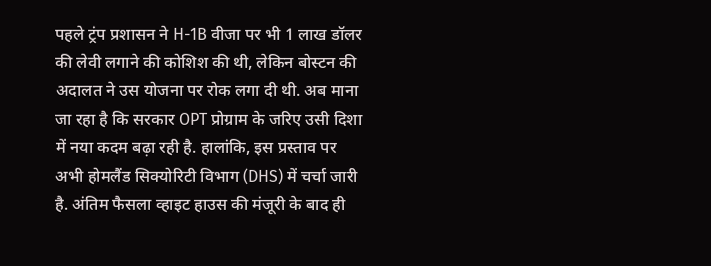पहले ट्रंप प्रशासन ने H-1B वीजा पर भी 1 लाख डॉलर की लेवी लगाने की कोशिश की थी, लेकिन बोस्टन की अदालत ने उस योजना पर रोक लगा दी थी. अब माना जा रहा है कि सरकार OPT प्रोग्राम के जरिए उसी दिशा में नया कदम बढ़ा रही है. हालांकि, इस प्रस्ताव पर अभी होमलैंड सिक्योरिटी विभाग (DHS) में चर्चा जारी है. अंतिम फैसला व्हाइट हाउस की मंजूरी के बाद ही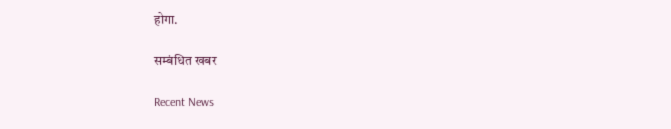होगा.

सम्बंधित खबर

Recent News